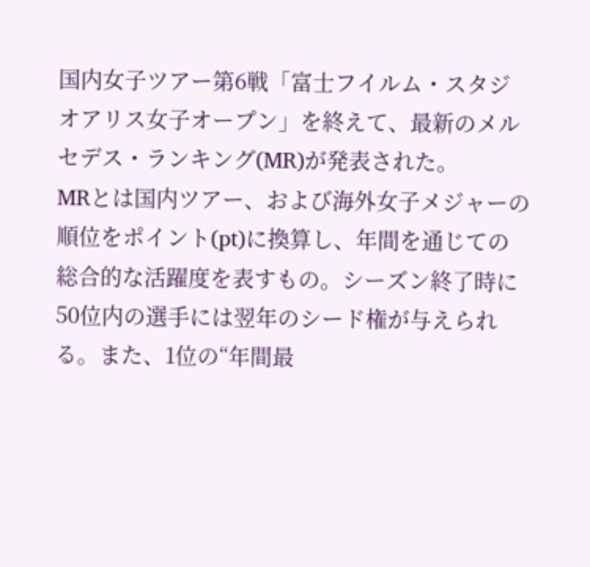国内女子ツアー第6戦「富士フイルム・スタジオアリス女子オープン」を終えて、最新のメルセデス・ランキング(MR)が発表された。
MRとは国内ツアー、および海外女子メジャーの順位をポイント(pt)に換算し、年間を通じての総合的な活躍度を表すもの。シーズン終了時に50位内の選手には翌年のシード権が与えられる。また、1位の“年間最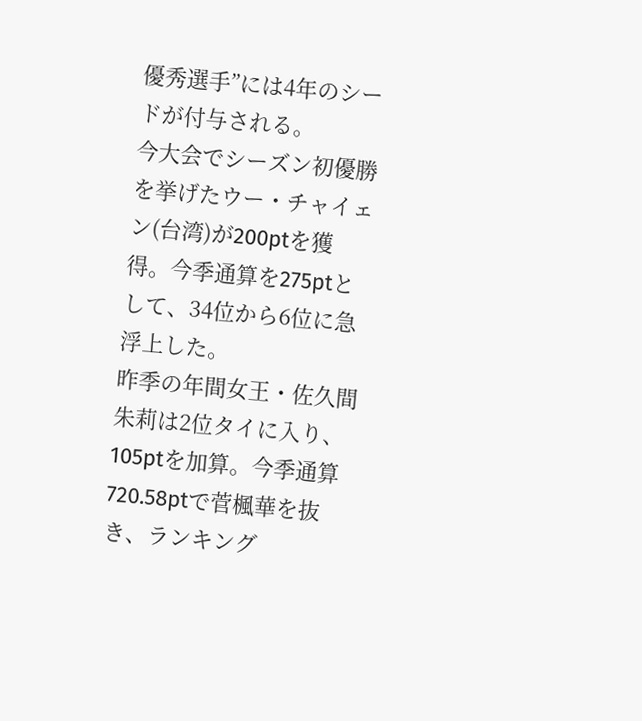優秀選手”には4年のシードが付与される。
今大会でシーズン初優勝を挙げたウー・チャイェン(台湾)が200ptを獲得。今季通算を275ptとして、34位から6位に急浮上した。
昨季の年間女王・佐久間朱莉は2位タイに入り、105ptを加算。今季通算720.58ptで菅楓華を抜き、ランキング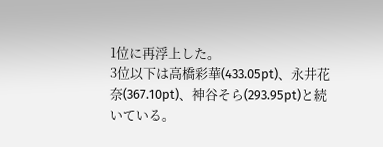1位に再浮上した。
3位以下は高橋彩華(433.05pt)、永井花奈(367.10pt)、神谷そら(293.95pt)と続いている。